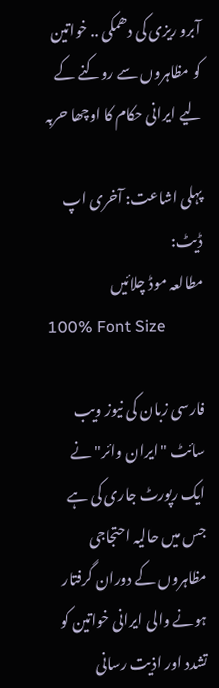آبرو ریزی کی دھمکی .. خواتین کو مظاہروں سے روکنے کے لیے ایرانی حکام کا اوچھا حربہ

پہلی اشاعت: آخری اپ ڈیٹ:
مطالعہ موڈ چلائیں
100% Font Size

فارسی زبان کی نیوز ویب سائٹ "ایران وائر" نے ایک رپورٹ جاری کی ہے جس میں حالیہ احتجاجی مظاہروں کے دوران گرفتار ہونے والی ایرانی خواتین کو تشدد اور اذیت رسانی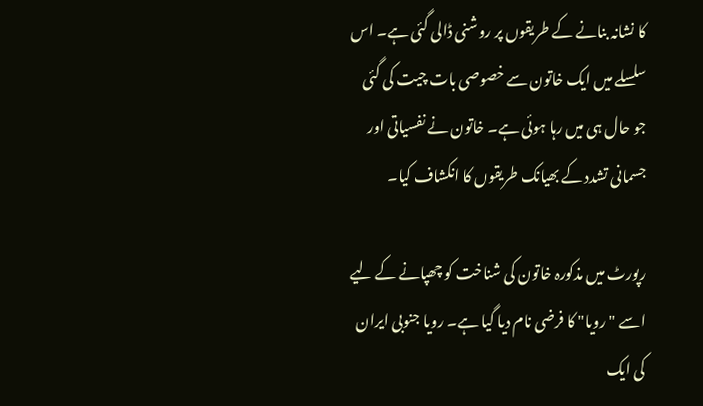کا نشانہ بنانے کے طریقوں پر روشنی ڈالی گئی ہے۔ اس سلسلے میں ایک خاتون سے خصوصی بات چیت کی گئی جو حال ہی میں رہا ہوئی ہے۔ خاتون نے نفسیاتی اور جسمانی تشدد کے بھیانک طریقوں کا انکشاف کیا۔

رپورٹ میں مذکورہ خاتون کی شناخت کو چھپانے کے لیے اسے "رويا" کا فرضی نام دیا گیا ہے۔ رویا جنوبی ایران کی ایک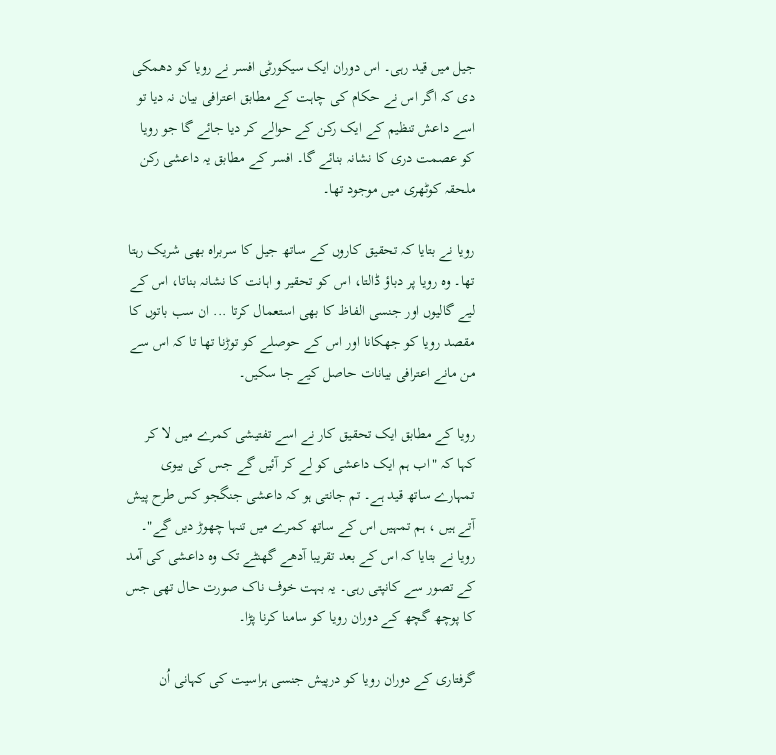جیل میں قید رہی۔ اس دوران ایک سیکورٹی افسر نے رویا کو دھمکی دی کہ اگر اس نے حکام کی چاہت کے مطابق اعترافی بیان نہ دیا تو اسے داعش تنظیم کے ایک رکن کے حوالے کر دیا جائے گا جو رویا کو عصمت دری کا نشانہ بنائے گا۔ افسر کے مطابق یہ داعشی رکن ملحقہ کوٹھری میں موجود تھا۔

رویا نے بتایا کہ تحقیق کاروں کے ساتھ جیل کا سربراہ بھی شریک رہتا تھا۔ وہ رویا پر دباؤ ڈالتا، اس کو تحقیر و اہانت کا نشانہ بناتا، اس کے لیے گالیوں اور جنسی الفاظ کا بھی استعمال کرتا ... ان سب باتوں کا مقصد رویا کو جھکانا اور اس کے حوصلے کو توڑنا تھا تا کہ اس سے من مانے اعترافی بیانات حاصل کیے جا سکیں۔

رویا کے مطابق ایک تحقیق کار نے اسے تفتیشی کمرے میں لا کر کہا کہ "اب ہم ایک داعشی کو لے کر آئیں گے جس کی بیوی تمہارے ساتھ قید ہے۔ تم جانتی ہو کہ داعشی جنگجو کس طرح پیش آتے ہیں ، ہم تمہیں اس کے ساتھ کمرے میں تنہا چھوڑ دیں گے"۔ رویا نے بتایا کہ اس کے بعد تقریبا آدھے گھنٹے تک وہ داعشی کی آمد کے تصور سے کانپتی رہی۔ یہ بہت خوف ناک صورت حال تھی جس کا پوچھ گچھ کے دوران رویا کو سامنا کرنا پڑا۔

گرفتاری کے دوران رویا کو درپیش جنسی ہراسیت کی کہانی اُن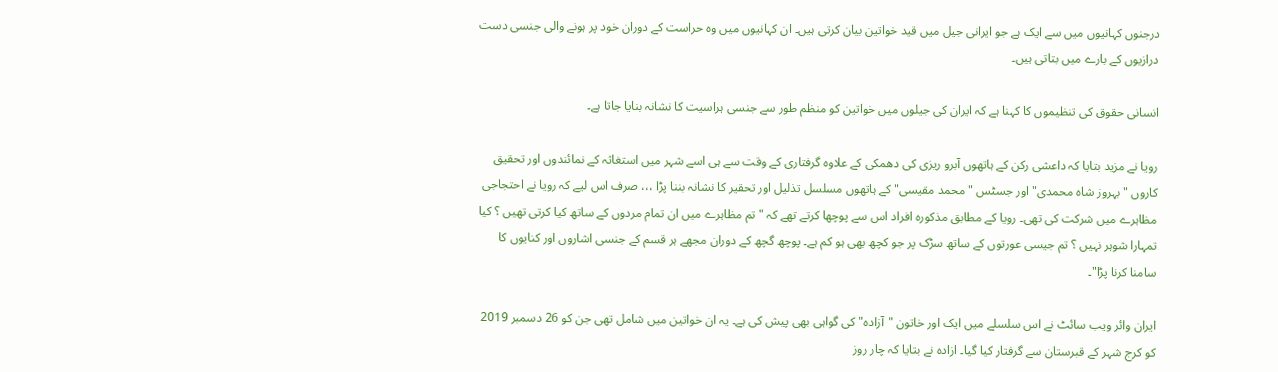درجنوں کہانیوں میں سے ایک ہے جو ایرانی جیل میں قید خواتین بیان کرتی ہیں۔ ان کہانیوں میں وہ حراست کے دوران خود پر ہونے والی جنسی دست درازیوں کے بارے میں بتاتی ہیں۔

انسانی حقوق کی تنظیموں کا کہنا ہے کہ ایران کی جیلوں میں خواتین کو منظم طور سے جنسی ہراسیت کا نشانہ بنایا جاتا ہے۔

رویا نے مزید بتایا کہ داعشی رکن کے ہاتھوں آبرو ریزی کی دھمکی کے علاوہ گرفتاری کے وقت سے ہی اسے شہر میں استغاثہ کے نمائندوں اور تحقیق کاروں "بہروز شاه محمدی" اور جسٹس "محمد مقيسی" کے ہاتھوں مسلسل تذلیل اور تحقیر کا نشانہ بننا پڑا ،،، صرف اس لیے کہ رویا نے احتجاجی مظاہرے میں شرکت کی تھی۔ رویا کے مطابق مذکورہ افراد اس سے پوچھا کرتے تھے کہ "تم مظاہرے میں ان تمام مردوں کے ساتھ کیا کرتی تھیں ؟ کیا تمہارا شوہر نہیں ؟ تم جیسی عورتوں کے ساتھ سڑک پر جو کچھ بھی ہو کم ہے۔ پوچھ گچھ کے دوران مجھے ہر قسم کے جنسی اشاروں اور کنایوں کا سامنا کرنا پڑا"۔

ایران وائر ویب سائٹ نے اس سلسلے میں ایک اور خاتون "آزادہ" کی گواہی بھی پیش کی ہے۔ یہ ان خواتین میں شامل تھی جن کو 26 دسمبر 2019 کو کرج شہر کے قبرستان سے گرفتار کیا گیا۔ ازادہ نے بتایا کہ چار روز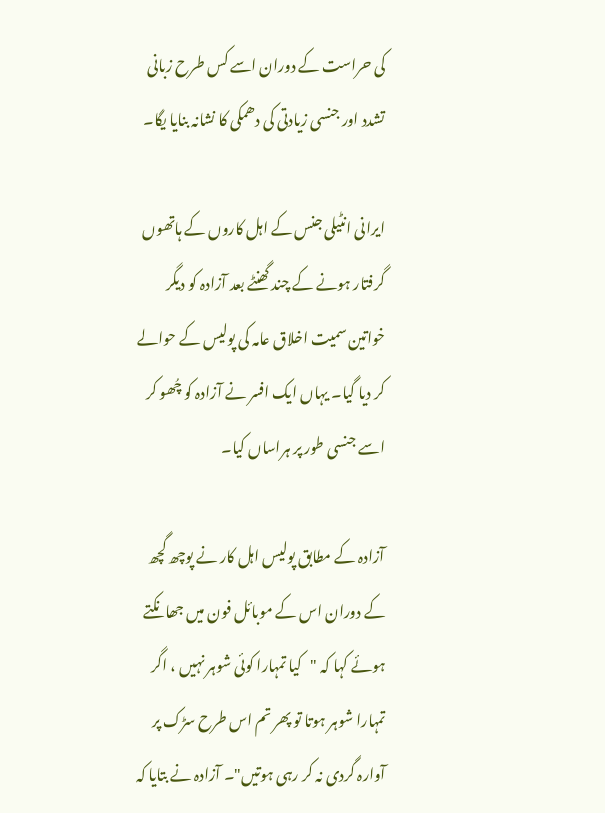کی حراست کے دوران اسے کس طرح زبانی تشدد اور جنسی زیادتی کی دھمکی کا نشانہ بنایا یگا۔

ایرانی انٹیلی جنس کے اہل کاروں کے ہاتھوں گرفتار ہونے کے چند گھنٹے بعد آزادہ کو دیگر خواتین سمیت اخلاق عامہ کی پولیس کے حوالے کر دیا گیا۔ یہاں ایک افسر نے آزادہ کو چُھو کر اسے جنسی طور پر ہراساں کیا۔

آزادہ کے مطابق پولیس اہل کار نے پوچھ گچھ کے دوران اس کے موبائل فون میں جھانکتے ہوئے کہا کہ "کیا تمہارا کوئی شوہر نہیں ، اگر تمہارا شوہر ہوتا تو پھر تم اس طرح سڑک پر آوارہ گردی نہ کر رہی ہوتیں"۔ آزادہ نے بتایا کہ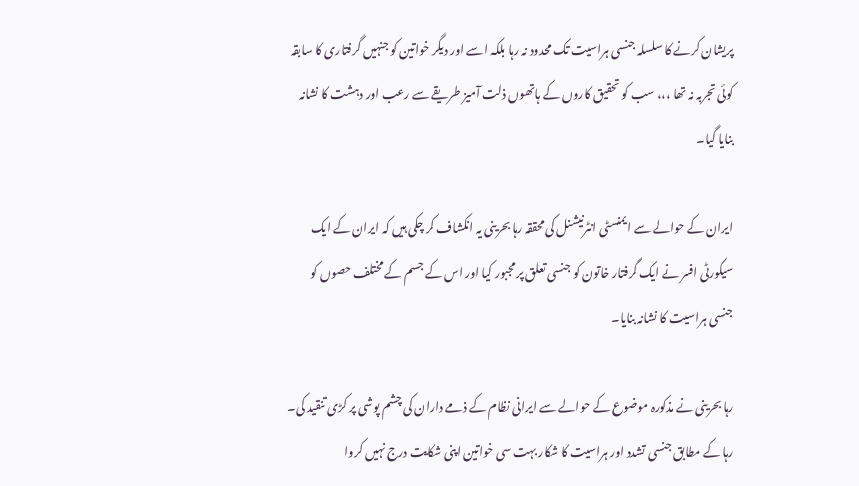پریشان کرنے کا سلسلہ جنسی ہراسیت تک محدود نہ رہا بلکہ اسے اور دیگر خواتین کو جنہیں گرفتاری کا سابقہ کوئی تجربہ نہ تھا ،،، سب کو تحقیق کاروں کے ہاتھوں ذلت آمیز طریقے سے رعب اور دہشت کا نشانہ بنایا گیا۔

ایران کے حوالے سے ایمنسٹی انٹرنیشنل کی محققہ رہا بحرینی یہ انکشاف کر چکی ہیں کہ ایران کے ایک سیکورٹی افسر نے ایک گرفتار خاتون کو جنسی تعلق پر مجبور کیا اور اس کے جسم کے مختلف حصوں کو جنسی ہراسیت کا نشانہ بنایا۔

رہا بحرینی نے مذکورہ موضوع کے حوالے سے ایرانی نظام کے ذمے داران کی چشم پوشی پر کڑی تنقید کی۔ رہا کے مطابق جنسی تشدد اور ہراسیت کا شکار بہت سی خواتین اپنی شکایت درج نہیں کروا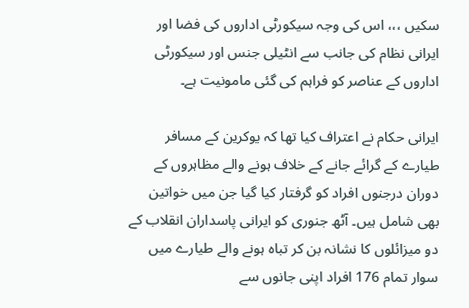سکیں ،،، اس کی وجہ سیکورٹی اداروں کی فضا اور ایرانی نظام کی جانب سے انٹیلی جنس اور سیکورٹی اداروں کے عناصر کو فراہم کی گئی مامونیت ہے۔

ایرانی حکام نے اعتراف کیا تھا کہ یوکرین کے مسافر طیارے کے گرائے جانے کے خلاف ہونے والے مظاہروں کے دوران درجنوں افراد کو گرفتار کیا گیا جن میں خواتین بھی شامل ہیں۔ آٹھ جنوری کو ایرانی پاسداران انقلاب کے دو میزائلوں کا نشانہ بن کر تباہ ہونے والے طیارے میں سوار تمام 176 افراد اپنی جانوں سے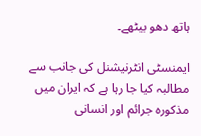ہاتھ دھو بیٹھے۔

ایمنسٹی انٹرنیشنل کی جانب سے مطالبہ کیا جا رہا ہے کہ ایران میں مذکورہ جرائم اور انسانی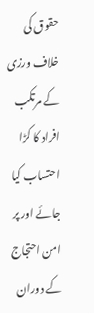حقوق کی خلاف ورزی کے مرتکب افراد کا کڑا احتساب کیا جائے اور پر امن احتجاج کے دوران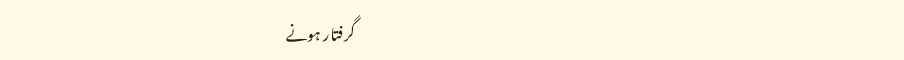گرفتار ہونے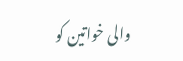والی خواتین کو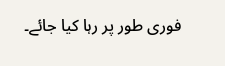فوری طور پر رہا کیا جائے۔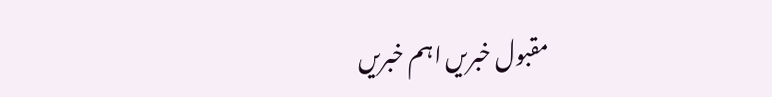مقبول خبریں اہم خبریں